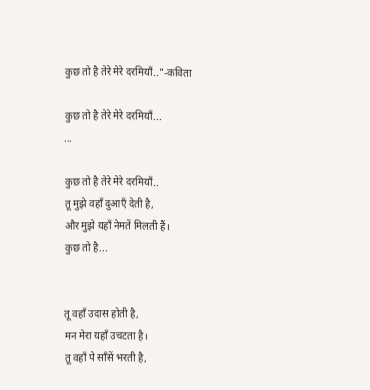कुछ तो है तेरे मेरे दरमियाँ.."-कविता

कुछ तो है तेरे मेरे दरमियाँ...
...

कुछ तो है तेरे मेरे दरमियाँ..
तू मुझे वहाँ दुआएँ देती है,
और मुझे यहाँ नेमतें मिलती हैं।
कुछ तो है...


तू वहाँ उदास होती है,
मन मेरा यहाँ उचटता है।
तू वहाँ पे साँसें भरती है,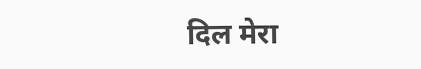दिल मेरा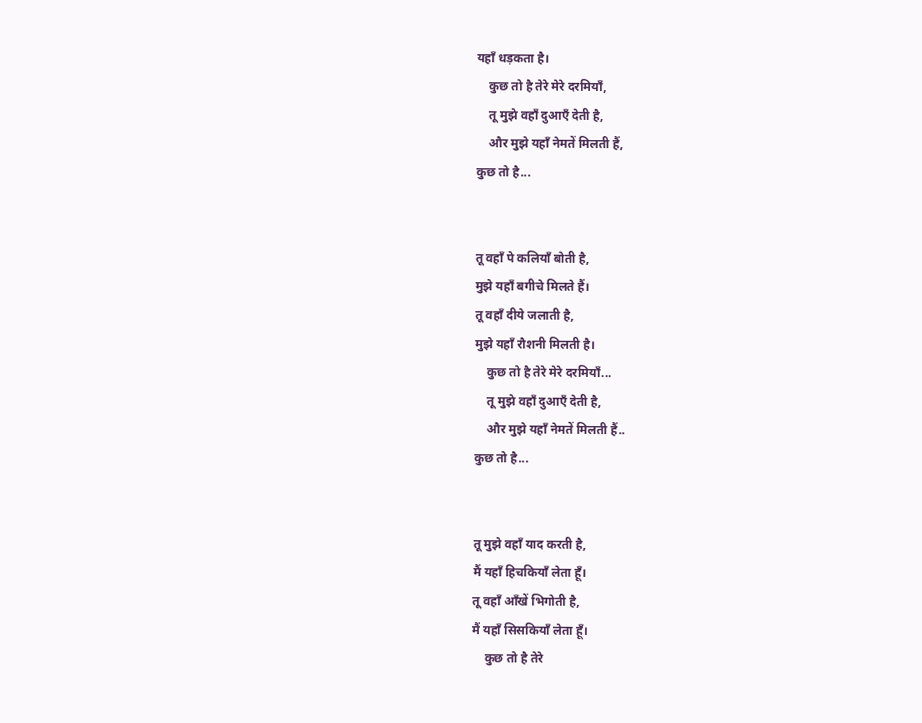यहाँ धड़कता है।
    कुछ तो है तेरे मेरे दरमियाँ,
    तू मुझे वहाँ दुआएँ देती है,
    और मुझे यहाँ नेमतें मिलती हैं,
कुछ तो है...


तू वहाँ पे कलियाँ बोती है,
मुझे यहाँ बगीचे मिलते हैं।
तू वहाँ दीये जलाती है,
मुझे यहाँ रौशनी मिलती है।
    कुछ तो है तेरे मेरे दरमियाँ...
    तू मुझे वहाँ दुआएँ देती है,
    और मुझे यहाँ नेमतें मिलती हैं..
कुछ तो है...


तू मुझे वहाँ याद करती है,
मैं यहाँ हिचकियाँ लेता हूँ।
तू वहाँ आँखें भिगोती है,
मैं यहाँ सिसकियाँ लेता हूँ।
    कुछ तो है तेरे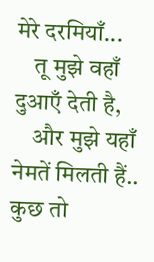मेरे दरमियाँ...
    तू मुझे वहाँ दुआएँ देती है,
    और मुझे यहाँ नेमतें मिलती हैं..
कुछ तो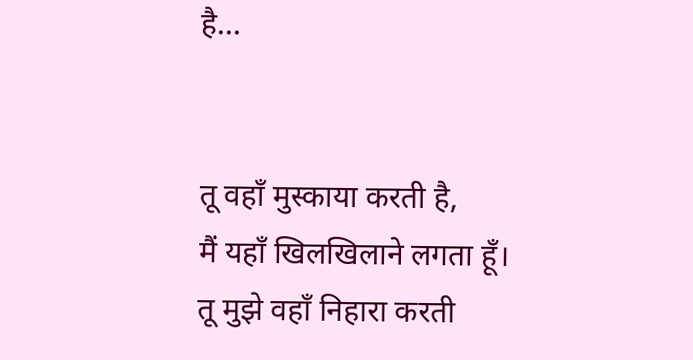है...


तू वहाँ मुस्काया करती है,
मैं यहाँ खिलखिलाने लगता हूँ।
तू मुझे वहाँ निहारा करती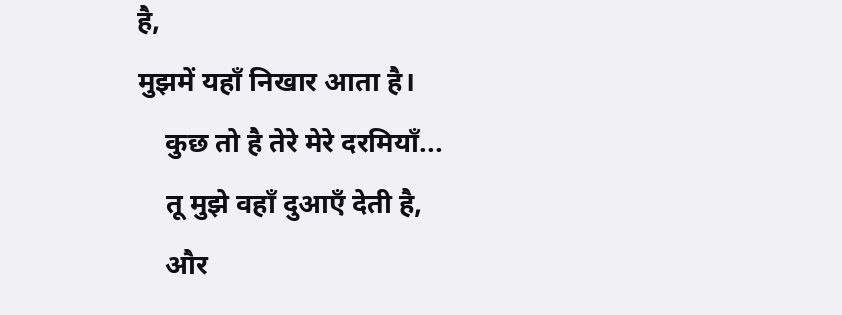है,
मुझमें यहाँ निखार आता है।
    कुछ तो है तेरे मेरे दरमियाँ...
    तू मुझे वहाँ दुआएँ देती है,
    और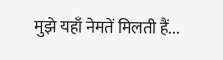मुझे यहाँ नेमतें मिलती हैं...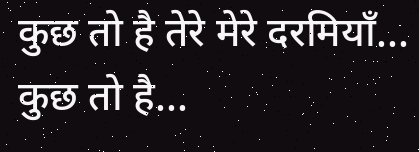कुछ तो है तेरे मेरे दरमियाँ...
कुछ तो है...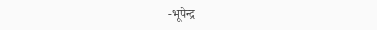-भूपेन्द्र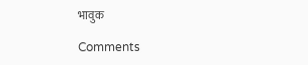भावुक

Comments